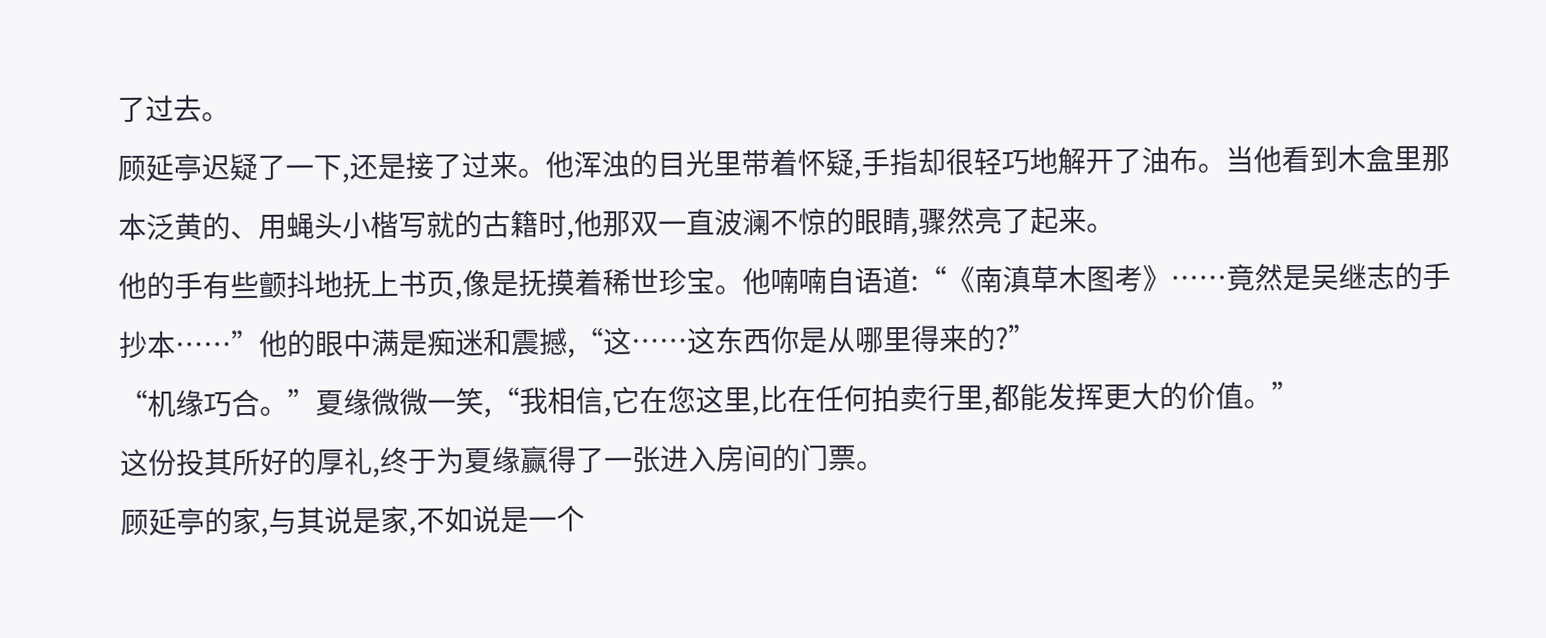了过去。
顾延亭迟疑了一下,还是接了过来。他浑浊的目光里带着怀疑,手指却很轻巧地解开了油布。当他看到木盒里那本泛黄的、用蝇头小楷写就的古籍时,他那双一直波澜不惊的眼睛,骤然亮了起来。
他的手有些颤抖地抚上书页,像是抚摸着稀世珍宝。他喃喃自语道:“《南滇草木图考》……竟然是吴继志的手抄本……”他的眼中满是痴迷和震撼,“这……这东西你是从哪里得来的?”
“机缘巧合。”夏缘微微一笑,“我相信,它在您这里,比在任何拍卖行里,都能发挥更大的价值。”
这份投其所好的厚礼,终于为夏缘赢得了一张进入房间的门票。
顾延亭的家,与其说是家,不如说是一个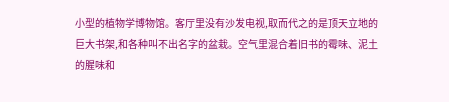小型的植物学博物馆。客厅里没有沙发电视,取而代之的是顶天立地的巨大书架,和各种叫不出名字的盆栽。空气里混合着旧书的霉味、泥土的腥味和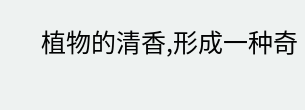植物的清香,形成一种奇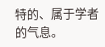特的、属于学者的气息。